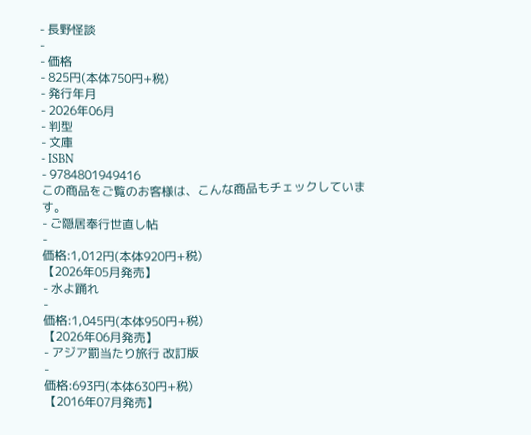- 長野怪談
-
- 価格
- 825円(本体750円+税)
- 発行年月
- 2026年06月
- 判型
- 文庫
- ISBN
- 9784801949416
この商品をご覧のお客様は、こんな商品もチェックしています。
- ご隠居奉行世直し帖
-
価格:1,012円(本体920円+税)
【2026年05月発売】
- 水よ踊れ
-
価格:1,045円(本体950円+税)
【2026年06月発売】
- アジア罰当たり旅行 改訂版
-
価格:693円(本体630円+税)
【2016年07月発売】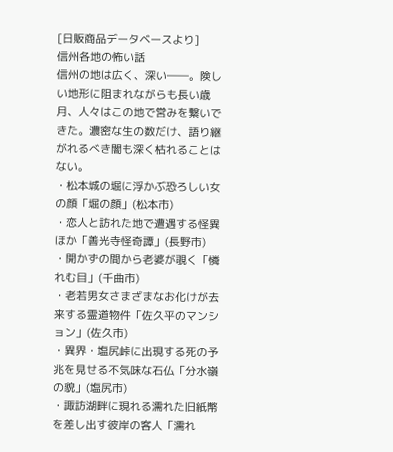[日販商品データベースより]
信州各地の怖い話
信州の地は広く、深い――。険しい地形に阻まれながらも長い歳月、人々はこの地で営みを繋いできた。濃密な生の数だけ、語り継がれるべき闇も深く枯れることはない。
・松本城の堀に浮かぶ恐ろしい女の顔「堀の顔」(松本市)
・恋人と訪れた地で遭遇する怪異ほか「善光寺怪奇譚」(長野市)
・開かずの間から老婆が覗く「憐れむ目」(千曲市)
・老若男女さまざまなお化けが去来する霊道物件「佐久平のマンション」(佐久市)
・異界・塩尻峠に出現する死の予兆を見せる不気味な石仏「分水嶺の貌」(塩尻市)
・諏訪湖畔に現れる濡れた旧紙幣を差し出す彼岸の客人「濡れ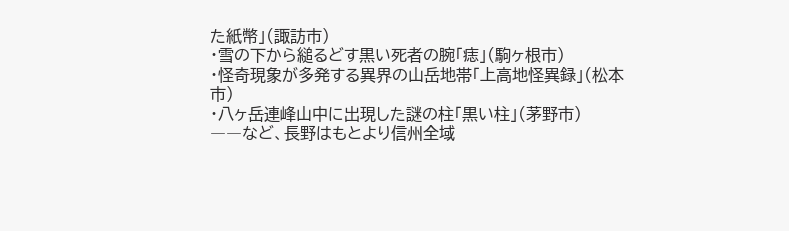た紙幣」(諏訪市)
・雪の下から縋るどす黒い死者の腕「痣」(駒ヶ根市)
・怪奇現象が多発する異界の山岳地帯「上高地怪異録」(松本市)
・八ヶ岳連峰山中に出現した謎の柱「黒い柱」(茅野市)
――など、長野はもとより信州全域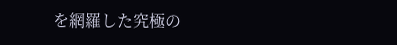を網羅した究極の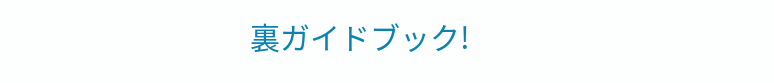裏ガイドブック!